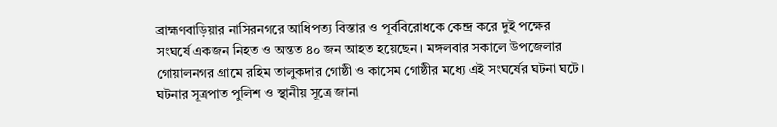ব্রাহ্মণবাড়িয়ার নাসিরনগরে আধিপত্য বিস্তার ও পূর্ববিরোধকে কেন্দ্র করে দুই পক্ষের সংঘর্ষে একজন নিহত ও অন্তত ৪০ জন আহত হয়েছেন। মঙ্গলবার সকালে উপজেলার গোয়ালনগর গ্রামে রহিম তালুকদার গোষ্ঠী ও কাসেম গোষ্ঠীর মধ্যে এই সংঘর্ষের ঘটনা ঘটে।
ঘটনার সূত্রপাত পুলিশ ও স্থানীয় সূত্রে জানা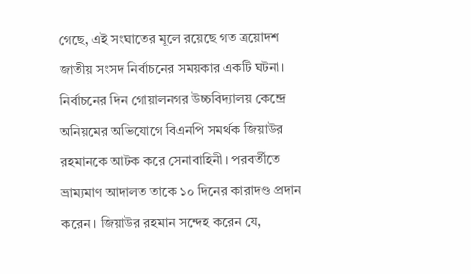গেছে, এই সংঘাতের মূলে রয়েছে গত ত্রয়োদশ জাতীয় সংসদ নির্বাচনের সময়কার একটি ঘটনা। নির্বাচনের দিন গোয়ালনগর উচ্চবিদ্যালয় কেন্দ্রে অনিয়মের অভিযোগে বিএনপি সমর্থক জিয়াউর রহমানকে আটক করে সেনাবাহিনী। পরবর্তীতে ভ্রাম্যমাণ আদালত তাকে ১০ দিনের কারাদণ্ড প্রদান করেন। জিয়াউর রহমান সন্দেহ করেন যে,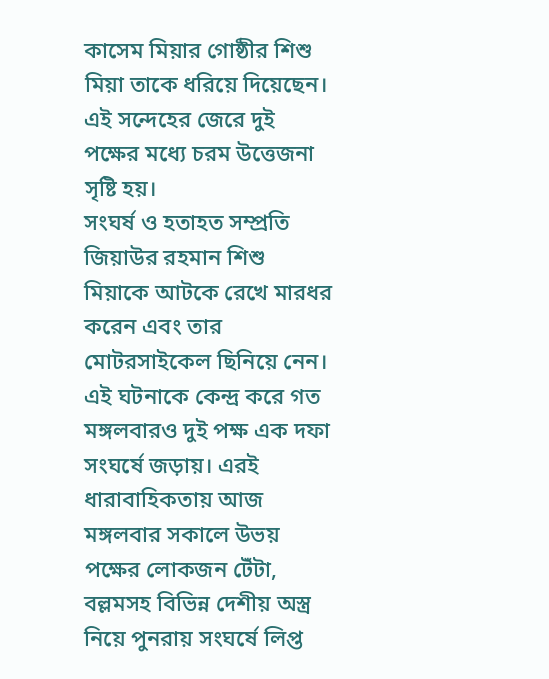কাসেম মিয়ার গোষ্ঠীর শিশু মিয়া তাকে ধরিয়ে দিয়েছেন। এই সন্দেহের জেরে দুই পক্ষের মধ্যে চরম উত্তেজনা সৃষ্টি হয়।
সংঘর্ষ ও হতাহত সম্প্রতি জিয়াউর রহমান শিশু মিয়াকে আটকে রেখে মারধর করেন এবং তার মোটরসাইকেল ছিনিয়ে নেন। এই ঘটনাকে কেন্দ্র করে গত মঙ্গলবারও দুই পক্ষ এক দফা সংঘর্ষে জড়ায়। এরই ধারাবাহিকতায় আজ মঙ্গলবার সকালে উভয় পক্ষের লোকজন টেঁটা, বল্লমসহ বিভিন্ন দেশীয় অস্ত্র নিয়ে পুনরায় সংঘর্ষে লিপ্ত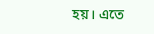হয়। এতে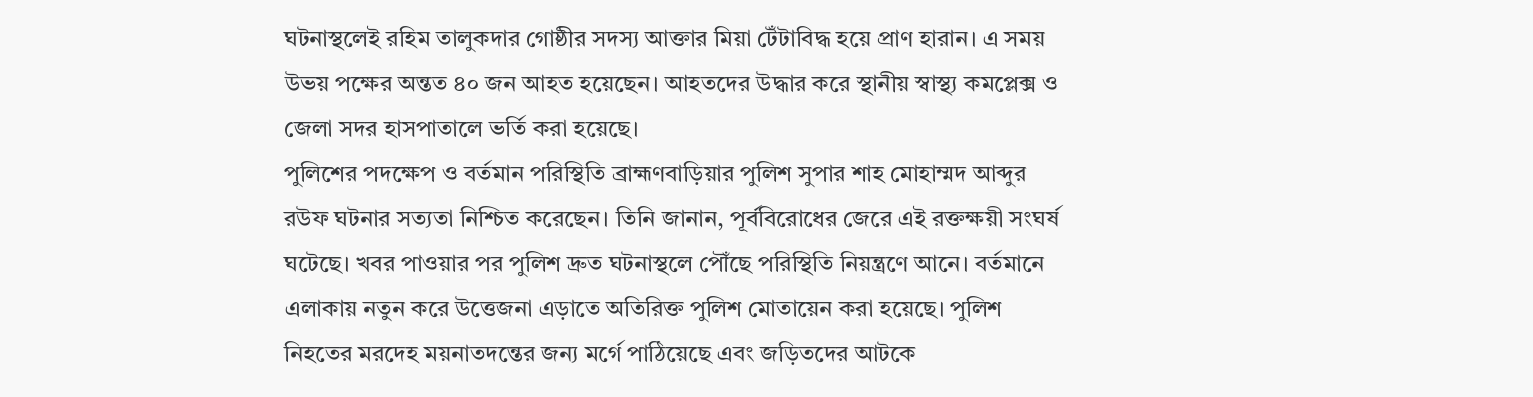ঘটনাস্থলেই রহিম তালুকদার গোষ্ঠীর সদস্য আক্তার মিয়া টেঁটাবিদ্ধ হয়ে প্রাণ হারান। এ সময় উভয় পক্ষের অন্তত ৪০ জন আহত হয়েছেন। আহতদের উদ্ধার করে স্থানীয় স্বাস্থ্য কমপ্লেক্স ও জেলা সদর হাসপাতালে ভর্তি করা হয়েছে।
পুলিশের পদক্ষেপ ও বর্তমান পরিস্থিতি ব্রাহ্মণবাড়িয়ার পুলিশ সুপার শাহ মোহাম্মদ আব্দুর রউফ ঘটনার সত্যতা নিশ্চিত করেছেন। তিনি জানান, পূর্ববিরোধের জেরে এই রক্তক্ষয়ী সংঘর্ষ ঘটেছে। খবর পাওয়ার পর পুলিশ দ্রুত ঘটনাস্থলে পৌঁছে পরিস্থিতি নিয়ন্ত্রণে আনে। বর্তমানে এলাকায় নতুন করে উত্তেজনা এড়াতে অতিরিক্ত পুলিশ মোতায়েন করা হয়েছে। পুলিশ নিহতের মরদেহ ময়নাতদন্তের জন্য মর্গে পাঠিয়েছে এবং জড়িতদের আটকে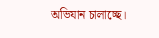অভিযান চালাচ্ছে।